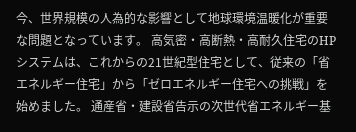今、世界規模の人為的な影響として地球環境温暖化が重要な問題となっています。 高気密・高断熱・高耐久住宅のHPシステムは、これからの21世紀型住宅として、従来の「省エネルギー住宅」から「ゼロエネルギー住宅への挑戦」を始めました。 通産省・建設省告示の次世代省エネルギー基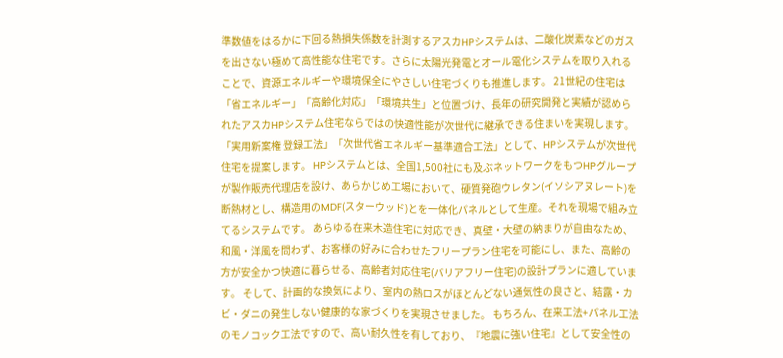準数値をはるかに下回る熱損失係数を計測するアスカHPシステムは、二酸化炭素などのガスを出さない極めて高性能な住宅です。さらに太陽光発電とオール電化システムを取り入れることで、資源エネルギーや環境保全にやさしい住宅づくりも推進します。 21世紀の住宅は「省エネルギー」「高齢化対応」「環境共生」と位置づけ、長年の研究開発と実績が認められたアスカHPシステム住宅ならではの快適性能が次世代に継承できる住まいを実現します。 「実用新案権 登録工法」「次世代省エネルギー基準適合工法」として、HPシステムが次世代住宅を提案します。 HPシステムとは、全国1,500社にも及ぶネットワークをもつHPグループが製作販売代理店を設け、あらかじめ工場において、硬質発砲ウレタン(イソシアヌレート)を断熱材とし、構造用のMDF(スターウッド)とを一体化パネルとして生産。それを現場で組み立てるシステムです。 あらゆる在来木造住宅に対応でき、真壁・大壁の納まりが自由なため、和風・洋風を問わず、お客様の好みに合わせたフリープラン住宅を可能にし、また、高齢の方が安全かつ快適に暮らせる、高齢者対応住宅(バリアフリー住宅)の設計プランに適しています。 そして、計画的な換気により、室内の熱ロスがほとんどない通気性の良さと、結露・カビ・ダニの発生しない健康的な家づくりを実現させました。 もちろん、在来工法+パネル工法のモノコック工法ですので、高い耐久性を有しており、『地震に強い住宅』として安全性の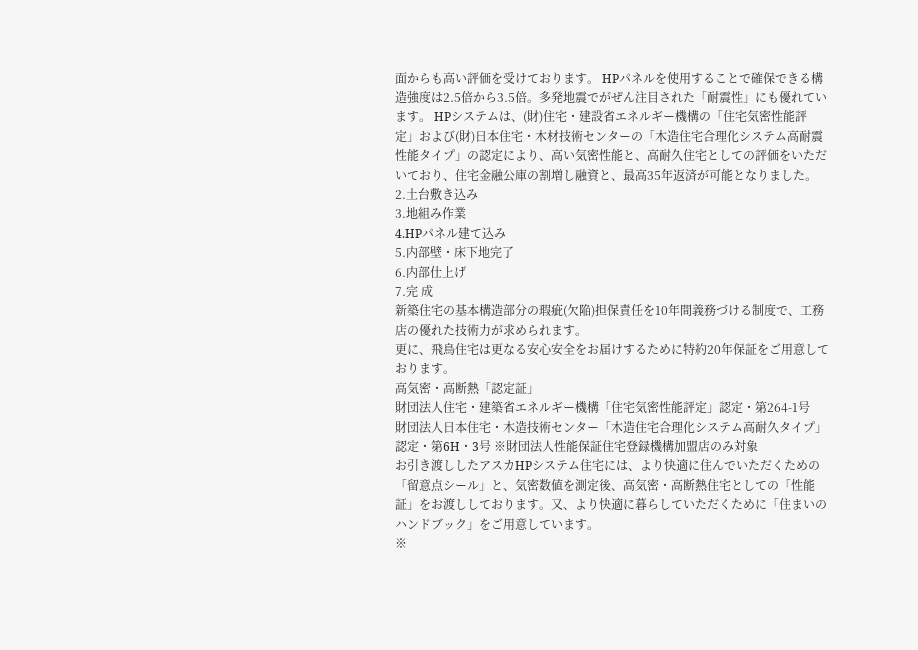面からも高い評価を受けております。 HPパネルを使用することで確保できる構造強度は2.5倍から3.5倍。多発地震でがぜん注目された「耐震性」にも優れています。 HPシステムは、(財)住宅・建設省エネルギー機構の「住宅気密性能評定」および(財)日本住宅・木材技術センターの「木造住宅合理化システム高耐震性能タイプ」の認定により、高い気密性能と、高耐久住宅としての評価をいただいており、住宅金融公庫の割増し融資と、最高35年返済が可能となりました。
2.土台敷き込み
3.地組み作業
4.HPパネル建て込み
5.内部壁・床下地完了
6.内部仕上げ
7.完 成
新築住宅の基本構造部分の瑕疵(欠陥)担保責任を10年間義務づける制度で、工務店の優れた技術力が求められます。
更に、飛鳥住宅は更なる安心安全をお届けするために特約20年保証をご用意しております。
高気密・高断熱「認定証」
財団法人住宅・建築省エネルギー機構「住宅気密性能評定」認定・第264-1号
財団法人日本住宅・木造技術センター「木造住宅合理化システム高耐久タイプ」認定・第6H・3号 ※財団法人性能保証住宅登録機構加盟店のみ対象
お引き渡ししたアスカHPシステム住宅には、より快適に住んでいただくための「留意点シール」と、気密数値を測定後、高気密・高断熱住宅としての「性能証」をお渡ししております。又、より快適に暮らしていただくために「住まいのハンドブック」をご用意しています。
※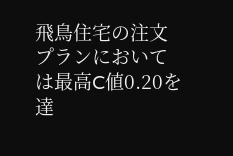飛鳥住宅の注文プランにおいては最高C値0.20を達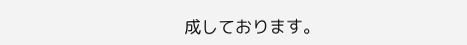成しております。